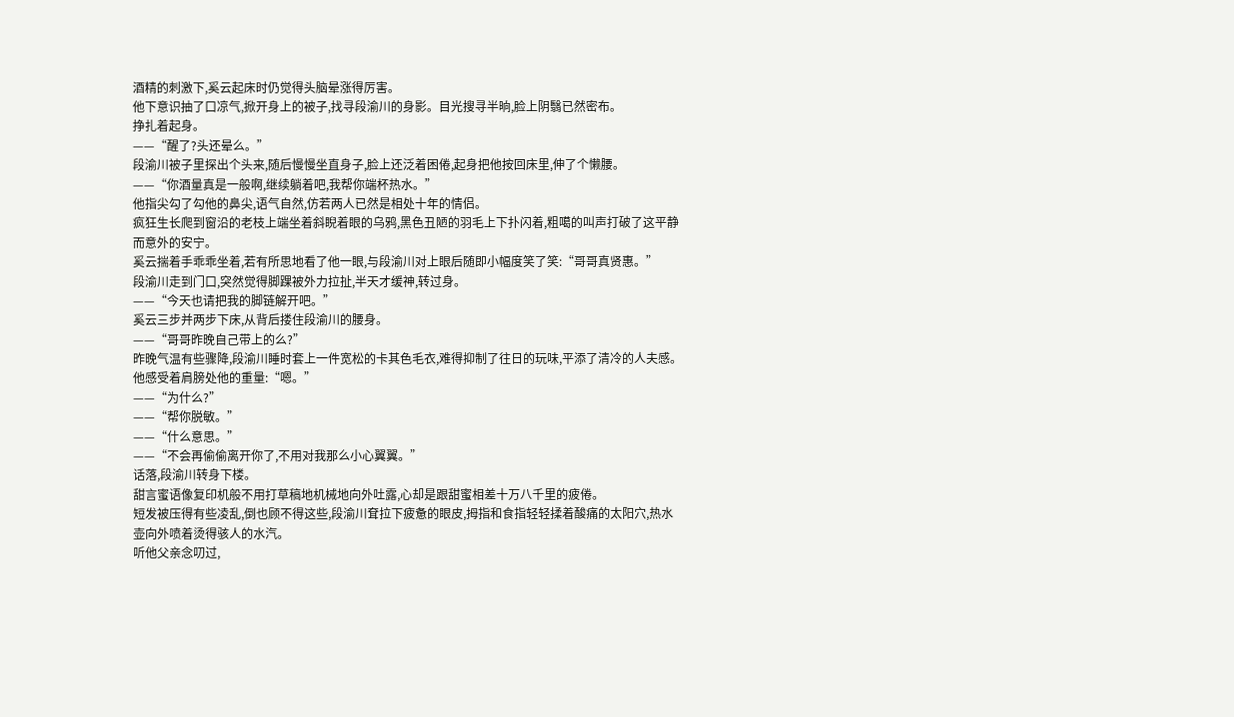酒精的刺激下,奚云起床时仍觉得头脑晕涨得厉害。
他下意识抽了口凉气,掀开身上的被子,找寻段渝川的身影。目光搜寻半晌,脸上阴翳已然密布。
挣扎着起身。
——“醒了?头还晕么。”
段渝川被子里探出个头来,随后慢慢坐直身子,脸上还泛着困倦,起身把他按回床里,伸了个懒腰。
——“你酒量真是一般啊,继续躺着吧,我帮你端杯热水。”
他指尖勾了勾他的鼻尖,语气自然,仿若两人已然是相处十年的情侣。
疯狂生长爬到窗沿的老枝上端坐着斜睨着眼的乌鸦,黑色丑陋的羽毛上下扑闪着,粗噶的叫声打破了这平静而意外的安宁。
奚云揣着手乖乖坐着,若有所思地看了他一眼,与段渝川对上眼后随即小幅度笑了笑:“哥哥真贤惠。”
段渝川走到门口,突然觉得脚踝被外力拉扯,半天才缓神,转过身。
——“今天也请把我的脚链解开吧。”
奚云三步并两步下床,从背后搂住段渝川的腰身。
——“哥哥昨晚自己带上的么?”
昨晚气温有些骤降,段渝川睡时套上一件宽松的卡其色毛衣,难得抑制了往日的玩味,平添了清冷的人夫感。
他感受着肩膀处他的重量:“嗯。”
——“为什么?”
——“帮你脱敏。”
——“什么意思。”
——“不会再偷偷离开你了,不用对我那么小心翼翼。”
话落,段渝川转身下楼。
甜言蜜语像复印机般不用打草稿地机械地向外吐露,心却是跟甜蜜相差十万八千里的疲倦。
短发被压得有些凌乱,倒也顾不得这些,段渝川耷拉下疲惫的眼皮,拇指和食指轻轻揉着酸痛的太阳穴,热水壶向外喷着烫得骇人的水汽。
听他父亲念叨过,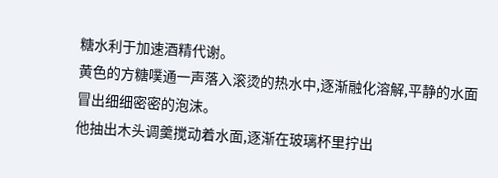糖水利于加速酒精代谢。
黄色的方糖噗通一声落入滚烫的热水中,逐渐融化溶解,平静的水面冒出细细密密的泡沫。
他抽出木头调羹搅动着水面,逐渐在玻璃杯里拧出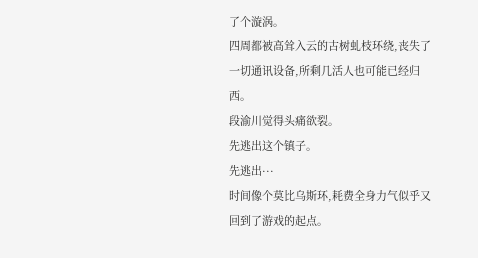了个漩涡。
四周都被高耸入云的古树虬枝环绕,丧失了一切通讯设备,所剩几活人也可能已经归西。
段渝川觉得头痛欲裂。
先逃出这个镇子。
先逃出···
时间像个莫比乌斯环,耗费全身力气似乎又回到了游戏的起点。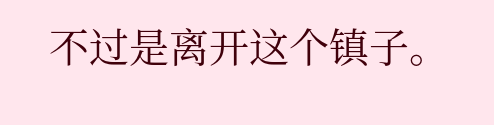不过是离开这个镇子。